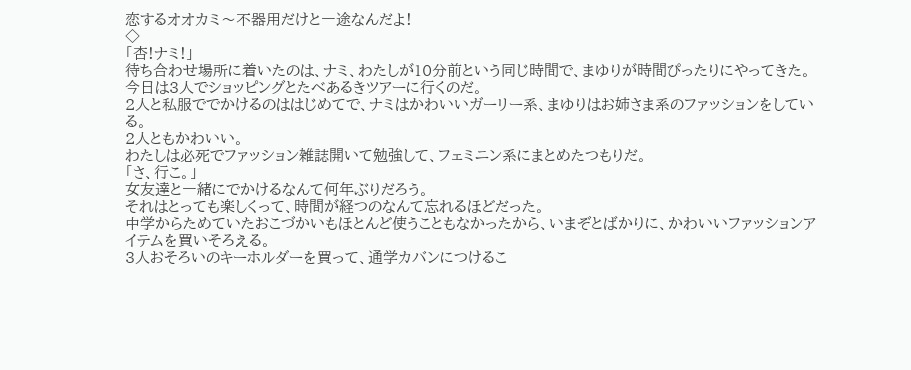恋するオオカミ〜不器用だけと一途なんだよ!
◇
「杏!ナミ!」
待ち合わせ場所に着いたのは、ナミ、わたしが10分前という同じ時間で、まゆりが時間ぴったりにやってきた。
今日は3人でショッピングとたべあるきツアーに行くのだ。
2人と私服ででかけるのははじめてで、ナミはかわいいガーリー系、まゆりはお姉さま系のファッションをしている。
2人ともかわいい。
わたしは必死でファッション雑誌開いて勉強して、フェミニン系にまとめたつもりだ。
「さ、行こ。」
女友達と一緒にでかけるなんて何年ぶりだろう。
それはとっても楽しくって、時間が経つのなんて忘れるほどだった。
中学からためていたおこづかいもほとんど使うこともなかったから、いまぞとばかりに、かわいいファッションアイテムを買いそろえる。
3人おそろいのキーホルダーを買って、通学カバンにつけるこ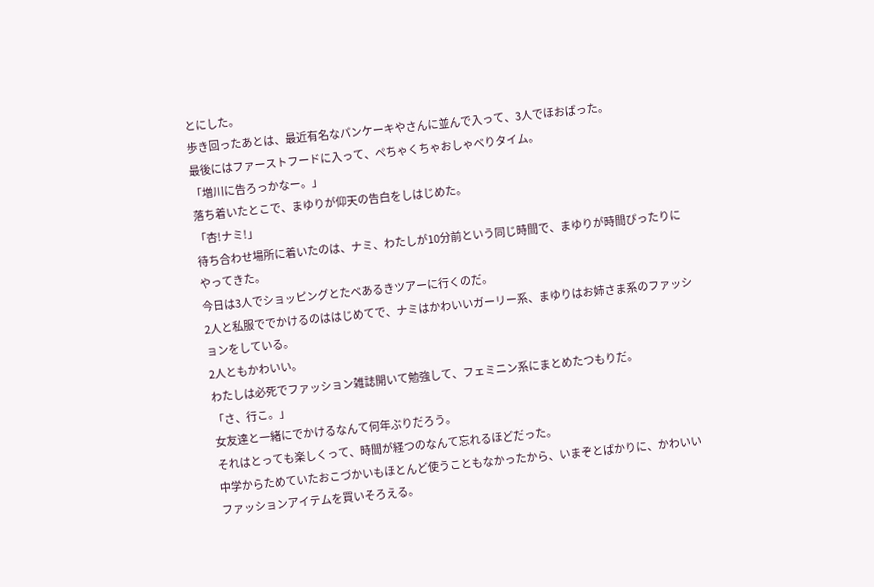とにした。
歩き回ったあとは、最近有名なパンケーキやさんに並んで入って、3人でほおばった。
最後にはファーストフードに入って、ぺちゃくちゃおしゃべりタイム。
「増川に告ろっかなー。」
落ち着いたとこで、まゆりが仰天の告白をしはじめた。
「杏!ナミ!」
待ち合わせ場所に着いたのは、ナミ、わたしが10分前という同じ時間で、まゆりが時間ぴったりにやってきた。
今日は3人でショッピングとたべあるきツアーに行くのだ。
2人と私服ででかけるのははじめてで、ナミはかわいいガーリー系、まゆりはお姉さま系のファッションをしている。
2人ともかわいい。
わたしは必死でファッション雑誌開いて勉強して、フェミニン系にまとめたつもりだ。
「さ、行こ。」
女友達と一緒にでかけるなんて何年ぶりだろう。
それはとっても楽しくって、時間が経つのなんて忘れるほどだった。
中学からためていたおこづかいもほとんど使うこともなかったから、いまぞとばかりに、かわいいファッションアイテムを買いそろえる。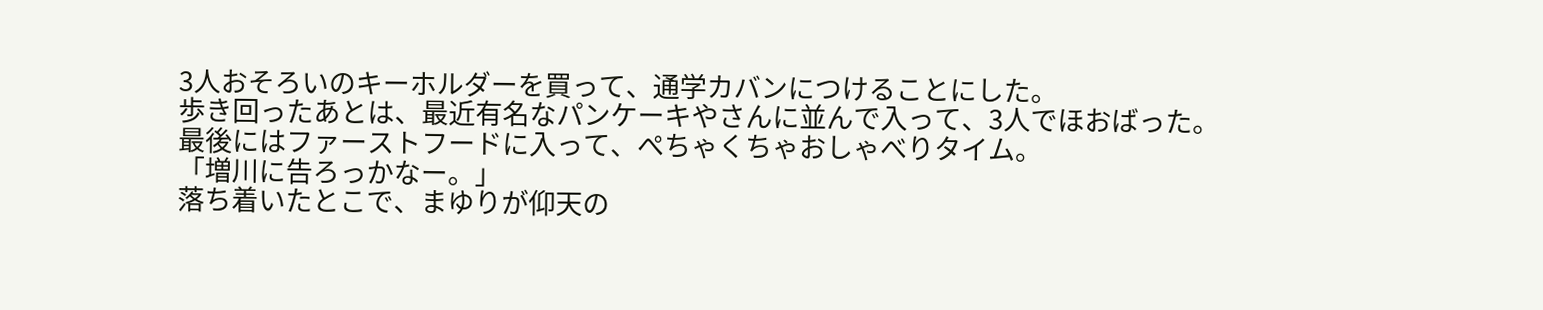3人おそろいのキーホルダーを買って、通学カバンにつけることにした。
歩き回ったあとは、最近有名なパンケーキやさんに並んで入って、3人でほおばった。
最後にはファーストフードに入って、ぺちゃくちゃおしゃべりタイム。
「増川に告ろっかなー。」
落ち着いたとこで、まゆりが仰天の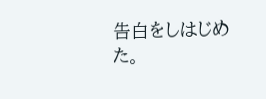告白をしはじめた。